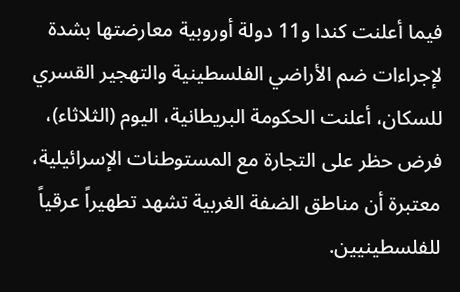فيما أعلنت كندا و11 دولة أوروبية معارضتها بشدة لإجراءات ضم الأراضي الفلسطينية والتهجير القسري للسكان، أعلنت الحكومة البريطانية، اليوم (الثلاثاء)، فرض حظر على التجارة مع المستوطنات الإسرائيلية، معتبرة أن مناطق الضفة الغربية تشهد تطهيراً عرقياً للفلسطينيين.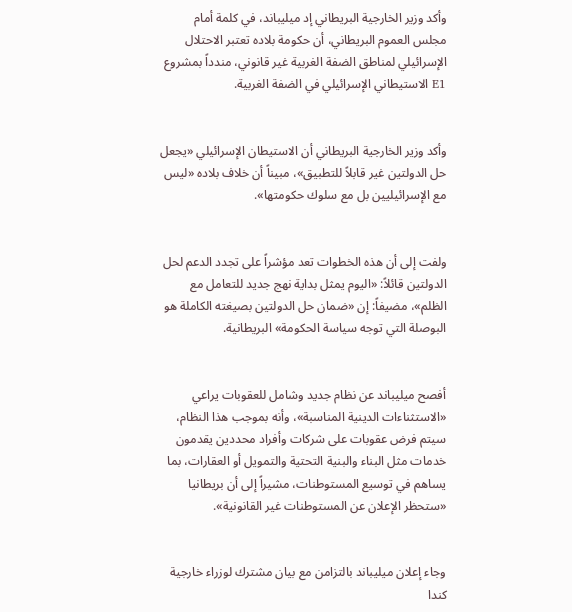وأكد وزير الخارجية البريطاني إد ميليباند، في كلمة أمام مجلس العموم البريطاني، أن حكومة بلاده تعتبر الاحتلال الإسرائيلي لمناطق الضفة الغربية غير قانوني، مندداً بمشروع E1 الاستيطاني الإسرائيلي في الضفة الغربية.


وأكد وزير الخارجية البريطاني أن الاستيطان الإسرائيلي «يجعل حل الدولتين غير قابلاً للتطبيق»، مبيناً أن خلاف بلاده «ليس مع الإسرائيليين بل مع سلوك حكومتها».


ولفت إلى أن هذه الخطوات تعد مؤشراً على تجدد الدعم لحل الدولتين قائلاً: «اليوم يمثل بداية نهج جديد للتعامل مع الظلم»، مضيفاً: إن «ضمان حل الدولتين بصيغته الكاملة هو البوصلة التي توجه سياسة الحكومة» البريطانية.


أفصح ميليباند عن نظام جديد وشامل للعقوبات يراعي «الاستثناءات الدينية المناسبة»، وأنه بموجب هذا النظام، سيتم فرض عقوبات على شركات وأفراد محددين يقدمون خدمات مثل البناء والبنية التحتية والتمويل أو العقارات، بما يساهم في توسيع المستوطنات، مشيراً إلى أن بريطانيا «ستحظر الإعلان عن المستوطنات غير القانونية».


وجاء إعلان ميليباند بالتزامن مع بيان مشترك لوزراء خارجية كندا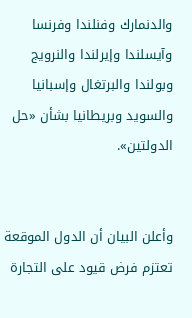والدنمارك وفنلندا وفرنسا وآيسلندا وإيرلندا والنرويج وبولندا والبرتغال وإسبانيا والسويد وبريطانيا بشأن «حل الدولتين».


وأعلن البيان أن الدول الموقعة تعتزم فرض قيود على التجارة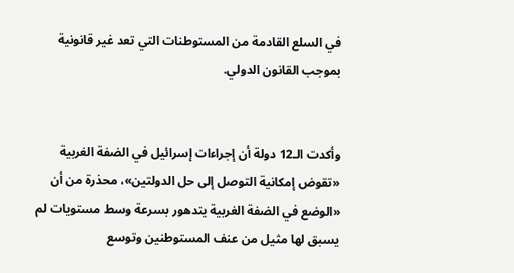في السلع القادمة من المستوطنات التي تعد غير قانونية بموجب القانون الدولي.


وأكدت الـ12 دولة أن إجراءات إسرائيل في الضفة الغربية «تقوض إمكانية التوصل إلى حل الدولتين»، محذرة من أن «الوضع في الضفة الغربية يتدهور بسرعة وسط مستويات لم يسبق لها مثيل من عنف المستوطنين وتوسع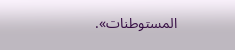المستوطنات».